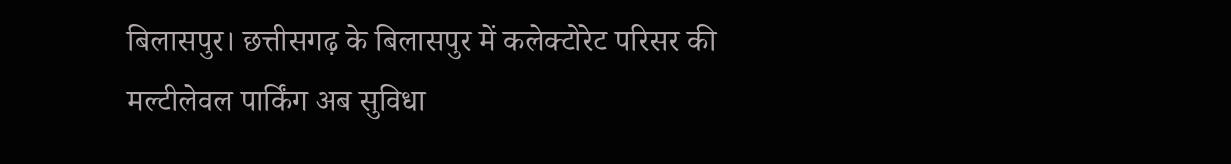बिलासपुर। छत्तीसगढ़ के बिलासपुर में कलेक्टोरेट परिसर की मल्टीलेवल पार्किंग अब सुविधा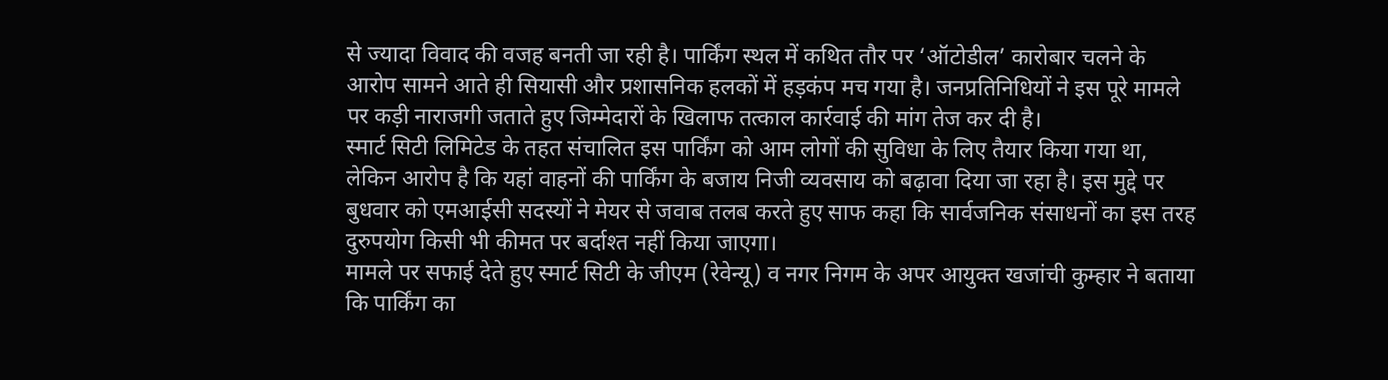से ज्यादा विवाद की वजह बनती जा रही है। पार्किंग स्थल में कथित तौर पर ‘ऑटोडील’ कारोबार चलने के आरोप सामने आते ही सियासी और प्रशासनिक हलकों में हड़कंप मच गया है। जनप्रतिनिधियों ने इस पूरे मामले पर कड़ी नाराजगी जताते हुए जिम्मेदारों के खिलाफ तत्काल कार्रवाई की मांग तेज कर दी है।
स्मार्ट सिटी लिमिटेड के तहत संचालित इस पार्किंग को आम लोगों की सुविधा के लिए तैयार किया गया था, लेकिन आरोप है कि यहां वाहनों की पार्किंग के बजाय निजी व्यवसाय को बढ़ावा दिया जा रहा है। इस मुद्दे पर बुधवार को एमआईसी सदस्यों ने मेयर से जवाब तलब करते हुए साफ कहा कि सार्वजनिक संसाधनों का इस तरह दुरुपयोग किसी भी कीमत पर बर्दाश्त नहीं किया जाएगा।
मामले पर सफाई देते हुए स्मार्ट सिटी के जीएम (रेवेन्यू) व नगर निगम के अपर आयुक्त खजांची कुम्हार ने बताया कि पार्किंग का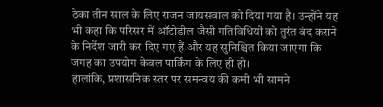ठेका तीन साल के लिए राजन जायसवाल को दिया गया है। उन्होंने यह भी कहा कि परिसर में ऑटोडील जैसी गतिविधियों को तुरंत बंद कराने के निर्देश जारी कर दिए गए हैं और यह सुनिश्चित किया जाएगा कि जगह का उपयोग केवल पार्किंग के लिए ही हो।
हालांकि, प्रशासनिक स्तर पर समन्वय की कमी भी सामने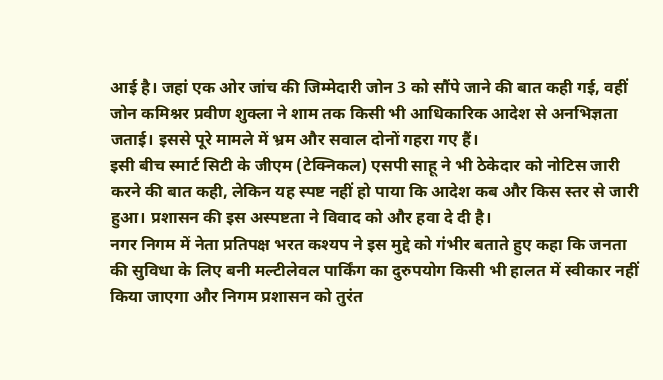आई है। जहां एक ओर जांच की जिम्मेदारी जोन 3 को सौंपे जाने की बात कही गई, वहीं जोन कमिश्नर प्रवीण शुक्ला ने शाम तक किसी भी आधिकारिक आदेश से अनभिज्ञता जताई। इससे पूरे मामले में भ्रम और सवाल दोनों गहरा गए हैं।
इसी बीच स्मार्ट सिटी के जीएम (टेक्निकल) एसपी साहू ने भी ठेकेदार को नोटिस जारी करने की बात कही, लेकिन यह स्पष्ट नहीं हो पाया कि आदेश कब और किस स्तर से जारी हुआ। प्रशासन की इस अस्पष्टता ने विवाद को और हवा दे दी है।
नगर निगम में नेता प्रतिपक्ष भरत कश्यप ने इस मुद्दे को गंभीर बताते हुए कहा कि जनता की सुविधा के लिए बनी मल्टीलेवल पार्किंग का दुरुपयोग किसी भी हालत में स्वीकार नहीं किया जाएगा और निगम प्रशासन को तुरंत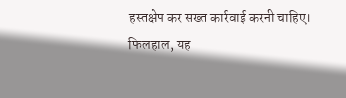हस्तक्षेप कर सख्त कार्रवाई करनी चाहिए।
फिलहाल, यह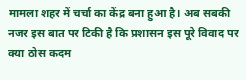मामला शहर में चर्चा का केंद्र बना हुआ है। अब सबकी नजर इस बात पर टिकी है कि प्रशासन इस पूरे विवाद पर क्या ठोस कदम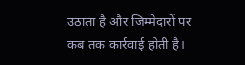उठाता है और जिम्मेदारों पर कब तक कार्रवाई होती है।